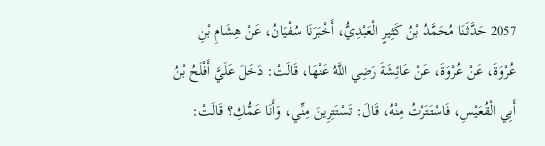2057 حَدَّثَنَا مُحَمَّدُ بْنُ كَثِيرٍ الْعَبْدِيُّ، أَخْبَرَنَا سُفْيَانُ، عَنْ هِشَامِ بْنِ عُرْوَةَ، عَنْ عُرْوَةَ، عَنْ عَائِشَةَ رَضِي اللَّهُ عَنْهَا، قَالَتْ: دَخَلَ عَلَيَّ أَفْلَحُ بْنُ أَبِي الْقُعَيْسِ، فَاسْتَتَرْتُ مِنْهُ، قَالَ: تَسْتَتِرِينَ مِنِّي، وَأَنَا عَمُّكِ؟ قَالَتْ: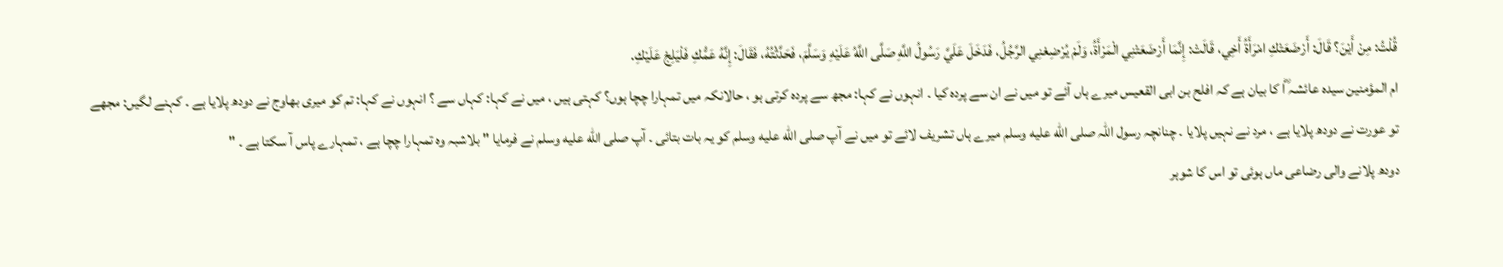قُلْتُ: مِنْ أَيْنَ؟ قَالَ: أَرْضَعَتْكِ امْرَأَةُ أَخِي، قَالَتْ: إِنَّمَا أَرْضَعَتْنِي الْمَرْأَةُ، وَلَمْ يُرْضِعْنِي الرَّجُلُ، فَدَخَلَ عَلَيَّ رَسُولُ اللَّهِ صَلَّى اللَّهُ عَلَيْهِ وَسَلَّمَ، فَحَدَّثْتُهُ، فَقَالَ: إِنَّهُ عَمُّكِ فَلْيَلِجْ عَلَيْكِ.
ام المؤمنین سیدہ عائشہ ؓا کا بیان ہے کہ افلح بن ابی القعیس میرے ہاں آئے تو میں نے ان سے پردہ کیا ۔ انہوں نے کہا: مجھ سے پردہ کرتی ہو ، حالانکہ میں تمہارا چچا ہوں؟ کہتی ہیں ، میں نے کہا: کہاں سے ؟ انہوں نے کہا: تم کو میری بھاوج نے دودھ پلایا ہے ۔ کہنے لگیں: مجھے تو عورت نے دودھ پلایا ہے ، مرد نے نہیں پلایا ۔ چنانچہ رسول اللہ صلى الله عليه وسلم میرے ہاں تشریف لائے تو میں نے آپ صلى الله عليه وسلم کو یہ بات بتائی ۔ آپ صلى الله عليه وسلم نے فرمایا " بلاشبہ وہ تمہارا چچا ہے ، تمہارے پاس آ سکتا ہے ۔ "
دودھ پلانے والی رضاعی ماں ہوئی تو اس کا شوہر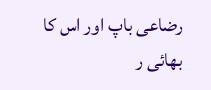رضاعی باپ اور اس کا بھائی ر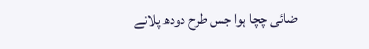ضائی چچا ہوا جس طرح دودھ پلانے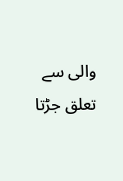والی سے تعلق جڑتا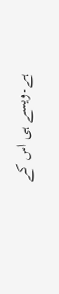ہے۔ویسے ہی اس کے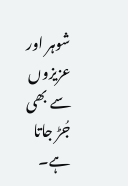شوہر اور عزیزوں سے بھی جُڑ جاتا ہے۔